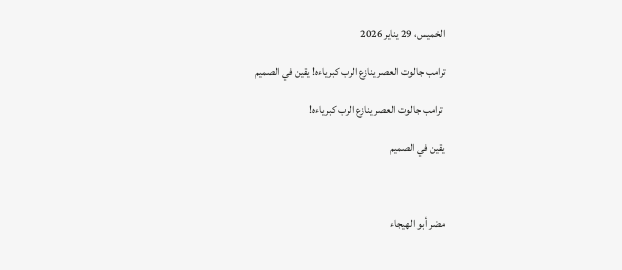الخميس، 29 يناير 2026

ترامب جالوت العصر ينازع الرب كبرياءه! يقين في الصميم

 ترامب جالوت العصر ينازع الرب كبرياءه!

يقين في الصميم



مضر أبو الهيجاء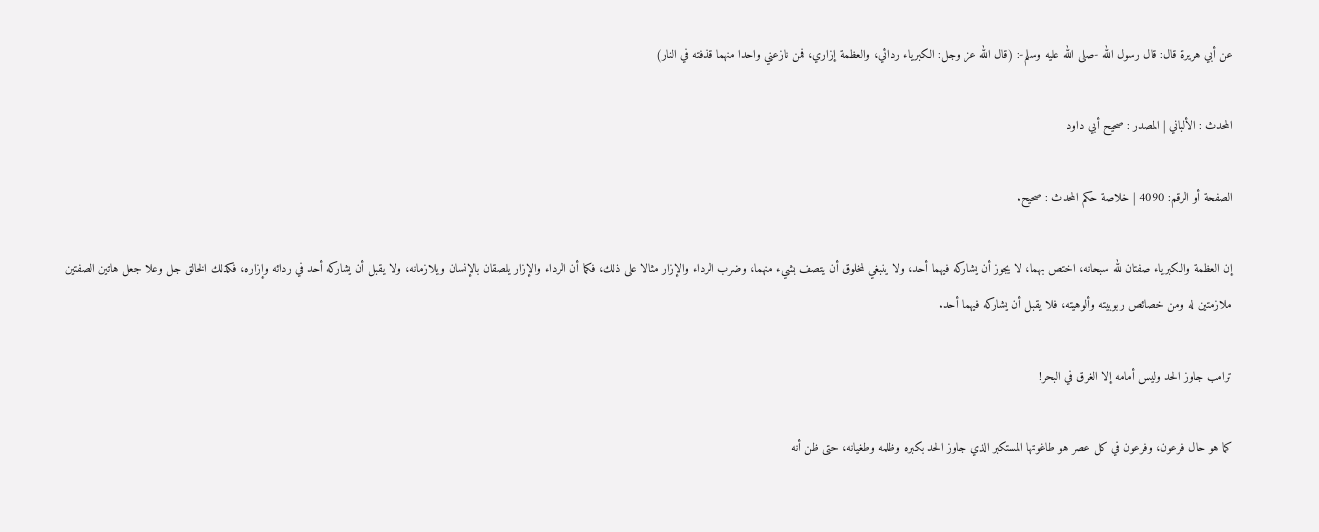عن أبي هريرة قال: قال رسول الله -صلى الله عليه وسلم-: (قال الله عز وجل: الكبرياء ردائي، والعظمة إزاري، فمن نازعني واحدا منهما قذفته في النار)

المحدث : الألباني | المصدر : صحيح أبي داود

الصفحة أو الرقم: 4090 | خلاصة حكم المحدث : صحيح.

إن العظمة والكبرياء صفتان لله سبحانه، اختص بهما، لا يجوز أن يشاركه فيهما أحد، ولا ينبغي لمخلوق أن يتصف بشيء منهما، وضرب الرداء والإزار مثالا على ذلك، فكما أن الرداء والإزار يلصقان بالإنسان ويلازمانه، ولا يقبل أن يشاركه أحد في ردائه وإزاره، فكذلك الخالق جل وعلا جعل هاتين الصفتين ملازمتين له ومن خصائص ربوبيته وألوهيته، فلا يقبل أن يشاركه فيهما أحد.

ترامب جاوز الحد وليس أمامه إلا الغرق في البحر!

كما هو حال فرعون، وفرعون في كل عصر هو طاغوتها المستكبر الذي جاوز الحد بكبره وظلمه وطغيانه، حتى ظن أنه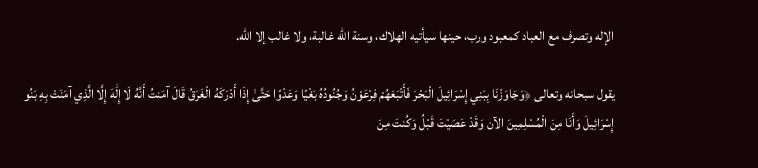الإله وتصرف مع العباد كمعبود ورب، حينها سيأتيه الهلاك، وسنة الله غالبة، ولا غالب إلا الله.

يقول سبحانه وتعالى ﴿وَجَاوَزْنَا بِبَنِي إِسْرَائِيلَ الْبَحْرَ فَأَتْبَعَهُمْ فِرْعَوْنُ وَجُنُودُهُ بَغْيًا وَعَدْوًا حَتَّىٰ إِذَا أَدْرَكَهُ الْغَرَقُ قَالَ آمَنتُ أَنَّهُ لَا إِلَٰهَ إِلَّا الَّذِي آمَنَتْ بِهِ بَنُو إِسْرَائِيلَ وَأَنَا مِنَ الْمُسْلِمِينَ الآن وَقَدْ عَصَيْتَ قَبْلُ وَكُنتَ مِنَ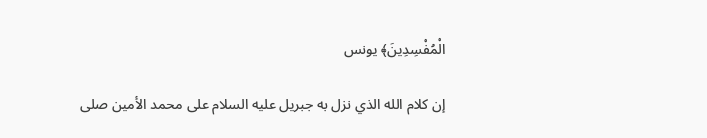الْمُفْسِدِينَ﴾ يونس

إن كلام الله الذي نزل به جبريل عليه السلام على محمد الأمين صلى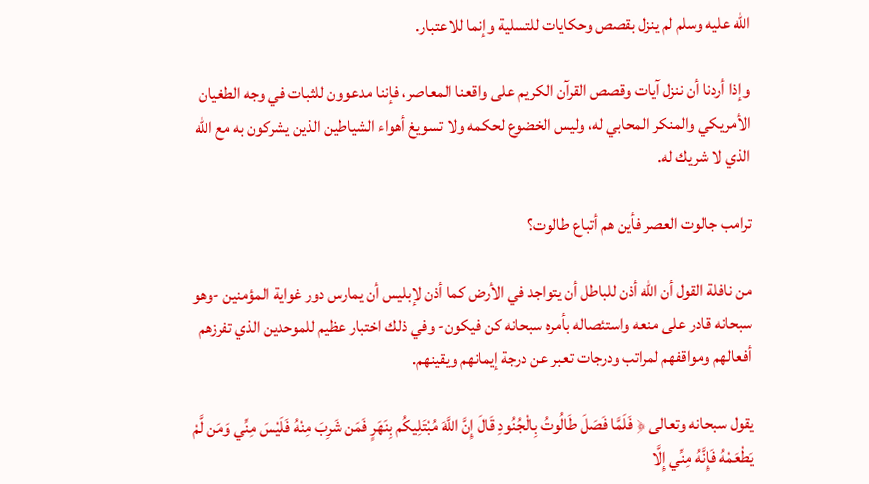الله عليه وسلم لم ينزل بقصص وحكايات للتسلية وإنما للاعتبار.

وإذا أردنا أن ننزل آيات وقصص القرآن الكريم على واقعنا المعاصر، فإننا مدعوون للثبات في وجه الطغيان الأمريكي والمنكر المحابي له، وليس الخضوع لحكمه ولا تسويغ أهواء الشياطين الذين يشركون به مع الله الذي لا شريك له.

ترامب جالوت العصر فأين هم أتباع طالوت؟

من نافلة القول أن الله أذن للباطل أن يتواجد في الأرض كما أذن لإبليس أن يمارس دور غواية المؤمنين -وهو سبحانه قادر على منعه واستئصاله بأمره سبحانه كن فيكون- وفي ذلك اختبار عظيم للموحدين الذي تفرزهم أفعالهم ومواقفهم لمراتب ودرجات تعبر عن درجة إيمانهم ويقينهم.

يقول سبحانه وتعالى ﴿ فَلَمَّا فَصَلَ طَالُوتُ بِالْجُنُودِ قَالَ إِنَّ اللَّهَ مُبْتَلِيكُم بِنَهَرٍ فَمَن شَرِبَ مِنْهُ فَلَيْسَ مِنِّي وَمَن لَّمْ يَطْعَمْهُ فَإِنَّهُ مِنِّي إِلَّا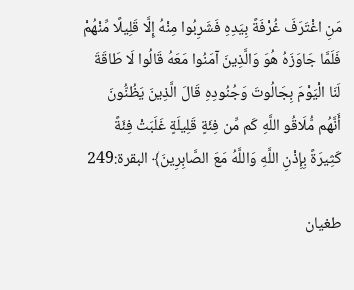مَنِ اغْتَرَفَ غُرْفَةً بِيَدِهِ فَشَرِبُوا مِنْهُ إِلَّا قَلِيلًا مِّنْهُمْ فَلَمَّا جَاوَزَهُ هُوَ وَالَّذِينَ آمَنُوا مَعَهُ قَالُوا لَا طَاقَةَ لَنَا الْيَوْمَ بِجَالُوتَ وَجُنُودِهِ قَالَ الَّذِينَ يَظُنُّونَ أَنَّهُم مُّلَاقُو اللَّهِ كَم مِّن فِئَةٍ قَلِيلَةٍ غَلَبَتْ فِئَةً كَثِيرَةً بِإِذْنِ اللَّهِ وَاللَّهُ مَعَ الصَّابِرِينَ﴾ البقرة:249

طغيان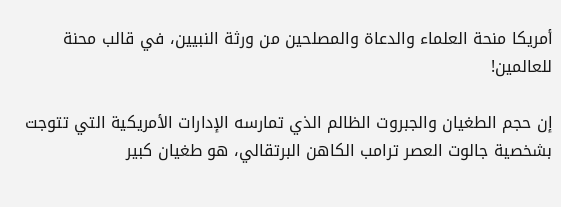أمريكا منحة العلماء والدعاة والمصلحين من ورثة النبيين، في قالب محنة للعالمين!

إن حجم الطغيان والجبروت الظالم الذي تمارسه الإدارات الأمريكية التي تتوجت بشخصية جالوت العصر ترامب الكاهن البرتقالي، هو طغيان كبير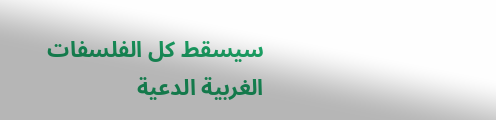سيسقط كل الفلسفات الغربية الدعية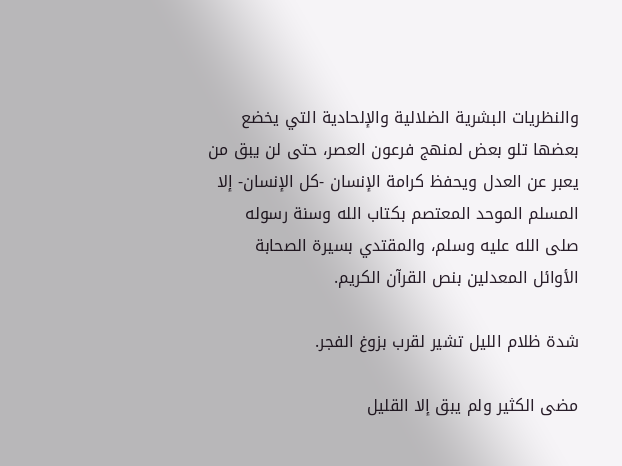والنظريات البشرية الضلالية والإلحادية التي يخضع بعضها تلو بعض لمنهج فرعون العصر، حتى لن يبق من يعبر عن العدل ويحفظ كرامة الإنسان -كل الإنسان- إلا المسلم الموحد المعتصم بكتاب الله وسنة رسوله صلى الله عليه وسلم، والمقتدي بسيرة الصحابة الأوائل المعدلين بنص القرآن الكريم.

شدة ظلام الليل تشير لقرب بزوغ الفجر.

مضى الكثير ولم يبق إلا القليل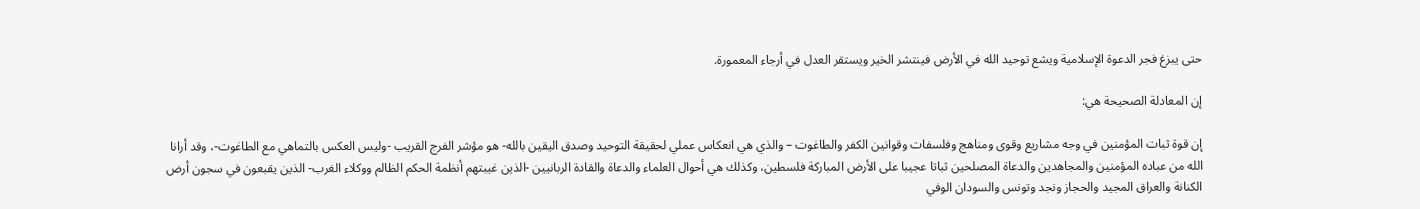حتى يبزغ فجر الدعوة الإسلامية ويشع توحيد الله في الأرض فينتشر الخير ويستقر العدل في أرجاء المعمورة.

إن المعادلة الصحيحة هي:

إن قوة ثبات المؤمنين في وجه مشاريع وقوى ومناهج وفلسفات وقوانين الكفر والطاغوت – والذي هي انعكاس عملي لحقيقة التوحيد وصدق اليقين بالله- هو مؤشر الفرج القريب -وليس العكس بالتماهي مع الطاغوت-، وقد أرانا الله من عباده المؤمنين والمجاهدين والدعاة المصلحين ثباتا عجيبا على الأرض المباركة فلسطين، وكذلك هي أحوال العلماء والدعاة والقادة الربانيين -الذين غيبتهم أنظمة الحكم الظالم ووكلاء الغرب- الذين يقبعون في سجون أرض الكنانة والعراق المجيد والحجاز ونجد وتونس والسودان الوفي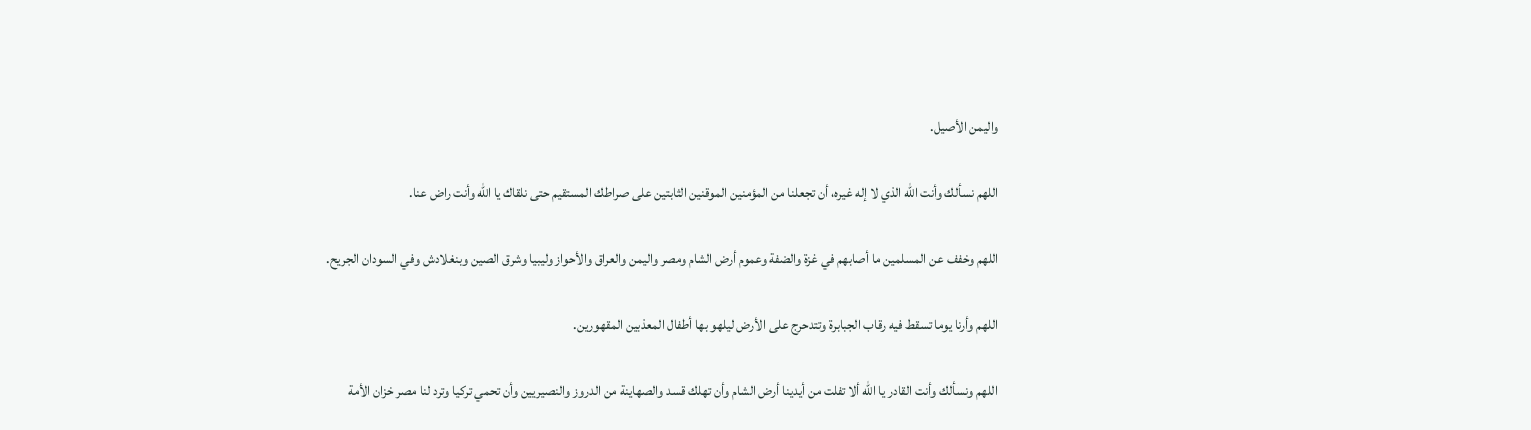واليمن الأصيل.

اللهم نسألك وأنت الله الذي لا إله غيره، أن تجعلنا من المؤمنين الموقنين الثابتين على صراطك المستقيم حتى نلقاك يا الله وأنت راض عنا.

اللهم وخفف عن المسلمين ما أصابهم في غزة والضفة وعموم أرض الشام ومصر واليمن والعراق والأحواز وليبيا وشرق الصين وبنغلادش وفي السودان الجريح.

اللهم وأرنا يوما تسقط فيه رقاب الجبابرة وتتدحرج على الأرض ليلهو بها أطفال المعذبين المقهورين.

اللهم ونسألك وأنت القادر يا الله ألا تفلت من أيدينا أرض الشام وأن تهلك قسد والصهاينة من الدروز والنصيريين وأن تحمي تركيا وترد لنا مصر خزان الأمة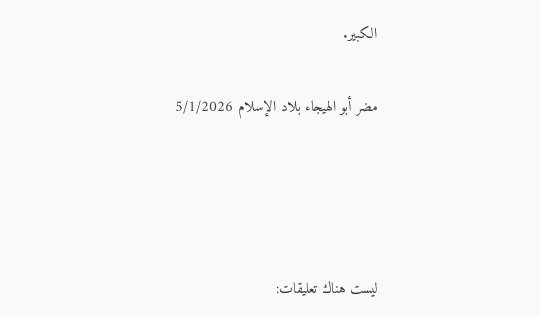الكبير.

مضر أبو الهيجاء بلاد الإسلام 5/1/2026




ليست هناك تعليقات: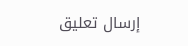إرسال تعليق